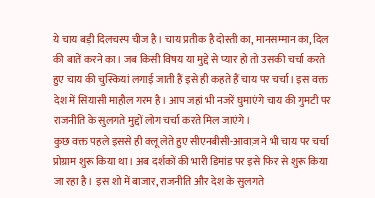ये चाय बड़ी दिलचस्प चीज है। चाय प्रतीक है दोस्ती का, मानसम्मान का, दिल की बातें करने का। जब किसी विषय या मुद्दे से प्यार हो तो उसकी चर्चा करते हुए चाय की चुस्कियां लगाई जाती हैं इसे ही कहते हैं चाय पर चर्चा। इस वक्त देश में सियासी माहौल गरम है। आप जहां भी नजरें घुमाएंगे चाय की गुमटी पर राजनीति के सुलगते मुद्दों लोग चर्चा करते मिल जाएंगे।
कुछ वक्त पहले इससे ही क्लू लेते हुए सीएनबीसी-आवाज़ ने भी चाय पर चर्चा प्रोग्राम शुरू किया था। अब दर्शकों की भारी डिमांड पर इसे फिर से शुरू किया जा रहा है। इस शो में बाजार, राजनीति और देश के सुलगते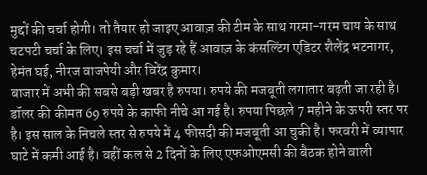मुद्दों की चर्चा होगी। तो तैयार हो जाइए आवाज़ की टीम के साथ गरमा-गरम चाय के साथ चटपटी चर्चा के लिए। इस चर्चा में जुड़ रहे हैं आवाज़ के कंसल्टिंग एडिटर शैलेंद्र भटनागर, हेमंत घई, नीरज वाजपेयी और विरेंद्र कुमार।
बाजार में अभी की सबसे बड़ी खबर है रुपया। रुपये की मजबूती लगातार बढ़ती जा रही है। डॉलर की कीमत 69 रुपये के काफी नीचे आ गई है। रुपया पिछले 7 महीने के ऊपरी स्तर पर है। इस साल के निचले स्तर से रुपये में 4 फीसदी की मजबूती आ चुकी है। फरवरी में व्यापार घाटे में कमी आई है। वहीं कल से 2 दिनों के लिए एफओएमसी की बैठक होने वाली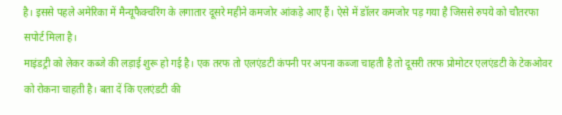है। इससे पहले अमेरिका में मैन्यूफैक्चरिंग के लगातार दूसरे महीने कमजोर आंकड़े आए हैं। ऐसे में डॉलर कमजोर पड़ गया है जिससे रुपये को चौतरफा सपोर्ट मिला है।
माइंडट्री को लेकर कब्जे की लड़ाई शुरू हो गई है। एक तरफ तो एलएंडटी कंपनी पर अपना कब्जा चाहती है तो दूसरी तरफ प्रोमोटर एलएंडटी के टेकओवर को रोकना चाहती है। बता दें कि एलएंडटी की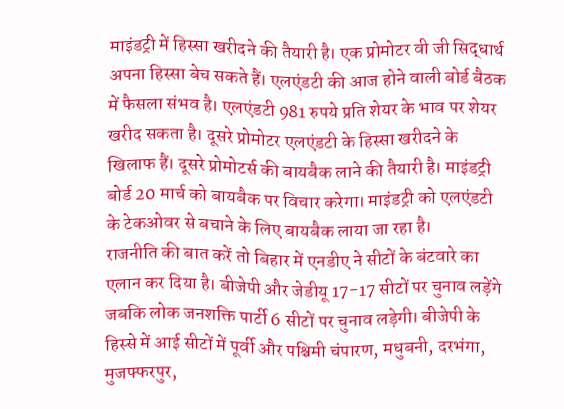माइंडट्री में हिस्सा खरीदने की तैयारी है। एक प्रोमोटर वी जी सिद्धार्थ अपना हिस्सा बेच सकते हैं। एलएंडटी की आज होने वाली बोर्ड बैठक में फैसला संभव है। एलएंडटी 981 रुपये प्रति शेयर के भाव पर शेयर खरीद सकता है। दूसरे प्रोमोटर एलएंडटी के हिस्सा खरीदने के खिलाफ हैं। दूसरे प्रोमोटर्स की बायबैक लाने की तैयारी है। माइंडट्री बोर्ड 20 मार्च को बायबैक पर विचार करेगा। माइंडट्री को एलएंडटी के टेकओवर से बचाने के लिए बायबैक लाया जा रहा है।
राजनीति की बात करें तो बिहार में एनडीए ने सीटों के बंटवारे का एलान कर दिया है। बीजेपी और जेडीयू 17-17 सीटों पर चुनाव लड़ेंगे जबकि लोक जनशक्ति पार्टी 6 सीटों पर चुनाव लड़ेगी। बीजेपी के हिस्से में आई सीटों में पूर्वी और पश्चिमी चंपारण, मधुबनी, दरभंगा, मुजफ्फरपुर,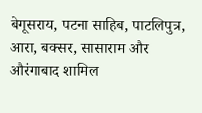बेगूसराय, पटना साहिब, पाटलिपुत्र, आरा, बक्सर, सासाराम और औरंगाबाद शामिल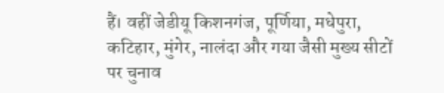हैं। वहीं जेडीयू किशनगंज, पूर्णिया, मधेपुरा, कटिहार, मुंगेर, नालंदा और गया जैसी मुख्य सीटों पर चुनाव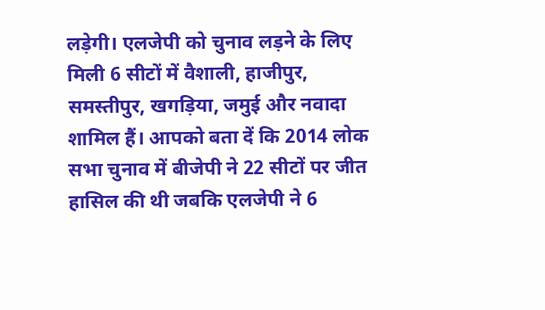लड़ेगी। एलजेपी को चुनाव लड़ने के लिए मिली 6 सीटों में वैशाली, हाजीपुर, समस्तीपुर, खगड़िया, जमुई और नवादा शामिल हैं। आपको बता दें कि 2014 लोक सभा चुनाव में बीजेपी ने 22 सीटों पर जीत हासिल की थी जबकि एलजेपी ने 6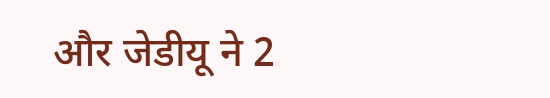और जेडीयू ने 2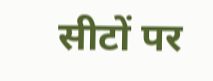सीटों पर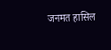जनमत हासिल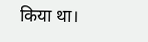किया था।